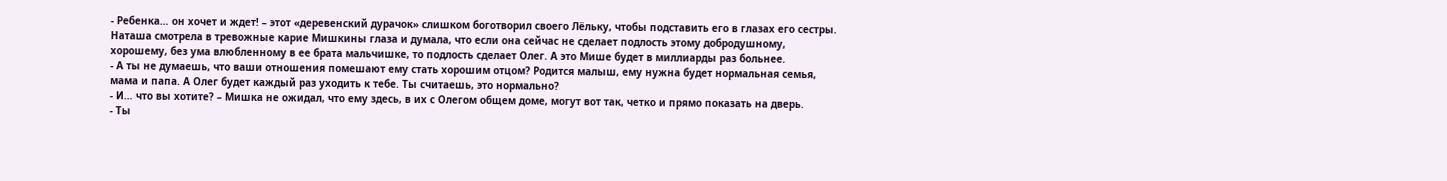- Ребенка… он хочет и ждет! – этот «деревенский дурачок» слишком боготворил своего Лёльку, чтобы подставить его в глазах его сестры.
Наташа смотрела в тревожные карие Мишкины глаза и думала, что если она сейчас не сделает подлость этому добродушному, хорошему, без ума влюбленному в ее брата мальчишке, то подлость сделает Олег. А это Мише будет в миллиарды раз больнее.
- А ты не думаешь, что ваши отношения помешают ему стать хорошим отцом? Родится малыш, ему нужна будет нормальная семья, мама и папа. А Олег будет каждый раз уходить к тебе. Ты считаешь, это нормально?
- И… что вы хотите? – Мишка не ожидал, что ему здесь, в их с Олегом общем доме, могут вот так, четко и прямо показать на дверь.
- Ты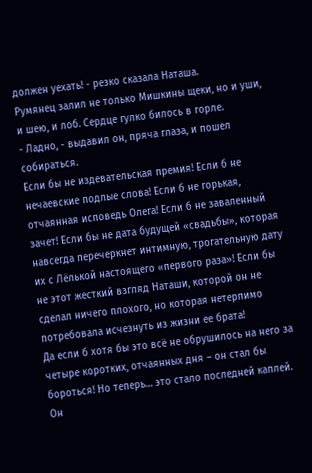должен уехать! - резко сказала Наташа.
Румянец залил не только Мишкины щеки, но и уши, и шею, и лоб. Сердце гулко билось в горле.
- Ладно, - выдавил он, пряча глаза, и пошел собираться.
Если бы не издевательская премия! Если б не нечаевские подлые слова! Если б не горькая, отчаянная исповедь Олега! Если б не заваленный зачет! Если бы не дата будущей «свадьбы», которая навсегда перечеркнет интимную, трогательную дату их с Лёлькой настоящего «первого раза»! Если бы не этот жесткий взгляд Наташи, которой он не сделал ничего плохого, но которая нетерпимо потребовала исчезнуть из жизни ее брата!
Да если б хотя бы это всё не обрушилось на него за четыре коротких, отчаянных дня – он стал бы бороться! Но теперь… это стало последней каплей. Он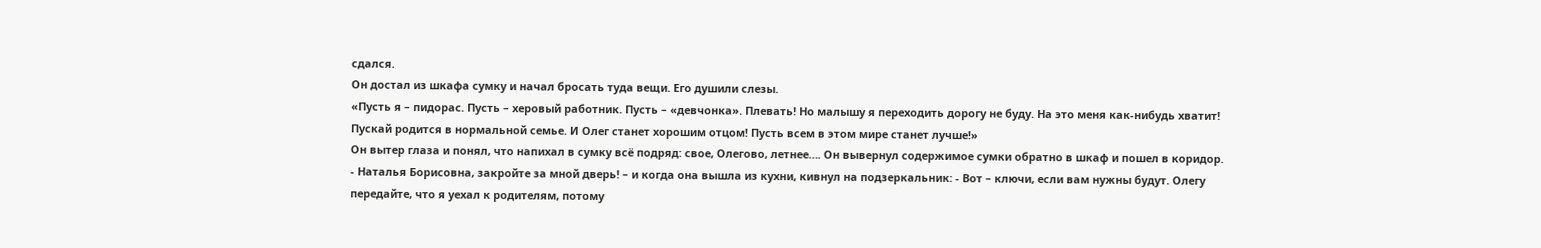сдался.
Он достал из шкафа сумку и начал бросать туда вещи. Его душили слезы.
«Пусть я – пидорас. Пусть – херовый работник. Пусть – «девчонка». Плевать! Но малышу я переходить дорогу не буду. На это меня как-нибудь хватит! Пускай родится в нормальной семье. И Олег станет хорошим отцом! Пусть всем в этом мире станет лучше!»
Он вытер глаза и понял, что напихал в сумку всё подряд: свое, Олегово, летнее…. Он вывернул содержимое сумки обратно в шкаф и пошел в коридор.
- Наталья Борисовна, закройте за мной дверь! – и когда она вышла из кухни, кивнул на подзеркальник: - Вот – ключи, если вам нужны будут. Олегу передайте, что я уехал к родителям, потому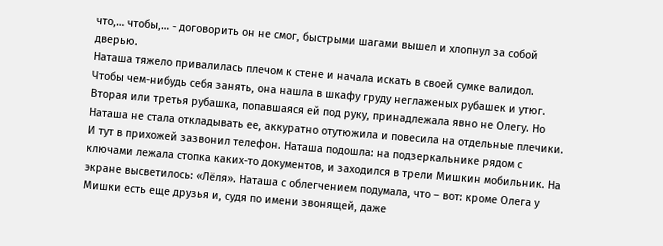что,… чтобы,… - договорить он не смог, быстрыми шагами вышел и хлопнул за собой дверью.
Наташа тяжело привалилась плечом к стене и начала искать в своей сумке валидол.
Чтобы чем-нибудь себя занять, она нашла в шкафу груду неглаженых рубашек и утюг. Вторая или третья рубашка, попавшаяся ей под руку, принадлежала явно не Олегу. Но Наташа не стала откладывать ее, аккуратно отутюжила и повесила на отдельные плечики. И тут в прихожей зазвонил телефон. Наташа подошла: на подзеркальнике рядом с ключами лежала стопка каких-то документов, и заходился в трели Мишкин мобильник. На экране высветилось: «Лёля». Наташа с облегчением подумала, что – вот: кроме Олега у Мишки есть еще друзья и, судя по имени звонящей, даже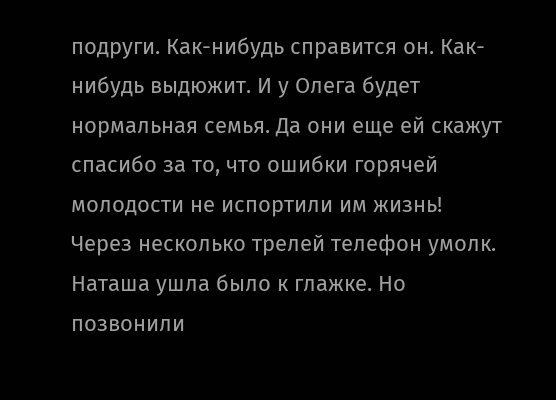подруги. Как-нибудь справится он. Как-нибудь выдюжит. И у Олега будет нормальная семья. Да они еще ей скажут спасибо за то, что ошибки горячей молодости не испортили им жизнь! Через несколько трелей телефон умолк. Наташа ушла было к глажке. Но позвонили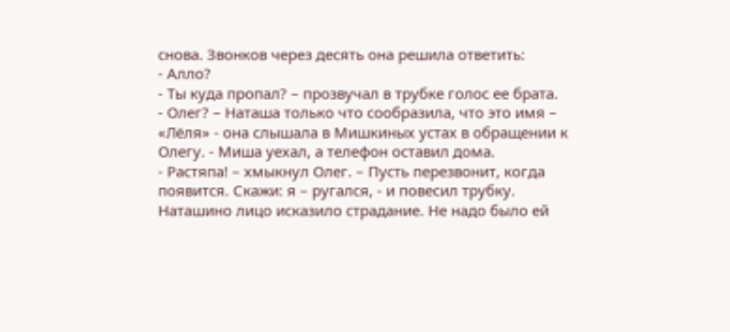снова. Звонков через десять она решила ответить:
- Алло?
- Ты куда пропал? – прозвучал в трубке голос ее брата.
- Олег? – Наташа только что сообразила, что это имя – «Лёля» - она слышала в Мишкиных устах в обращении к Олегу. - Миша уехал, а телефон оставил дома.
- Растяпа! – хмыкнул Олег. – Пусть перезвонит, когда появится. Скажи: я – ругался, - и повесил трубку.
Наташино лицо исказило страдание. Не надо было ей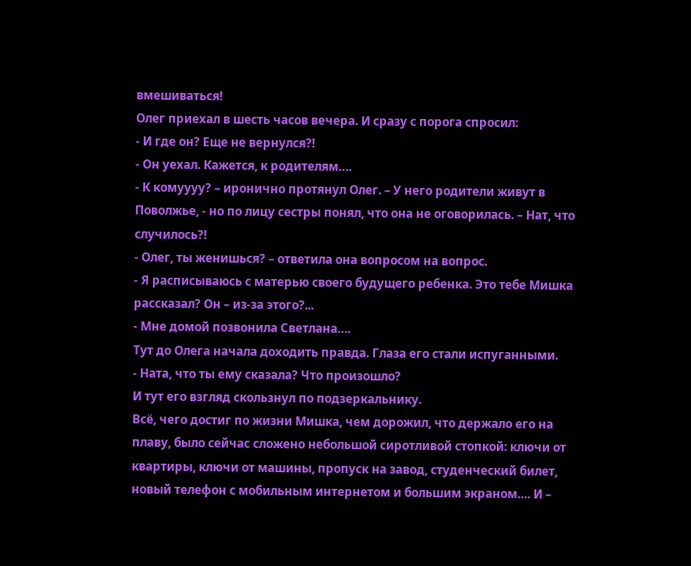вмешиваться!
Олег приехал в шесть часов вечера. И сразу с порога спросил:
- И где он? Еще не вернулся?!
- Он уехал. Кажется, к родителям….
- К комуууу? – иронично протянул Олег. – У него родители живут в Поволжье, - но по лицу сестры понял, что она не оговорилась. – Нат, что случилось?!
- Олег, ты женишься? – ответила она вопросом на вопрос.
- Я расписываюсь с матерью своего будущего ребенка. Это тебе Мишка рассказал? Он – из-за этого?...
- Мне домой позвонила Светлана….
Тут до Олега начала доходить правда. Глаза его стали испуганными.
- Ната, что ты ему сказала? Что произошло?
И тут его взгляд скользнул по подзеркальнику.
Всё, чего достиг по жизни Мишка, чем дорожил, что держало его на плаву, было сейчас сложено небольшой сиротливой стопкой: ключи от квартиры, ключи от машины, пропуск на завод, студенческий билет, новый телефон с мобильным интернетом и большим экраном…. И –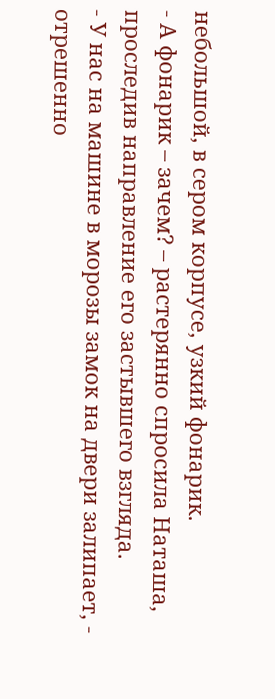небольшой, в сером корпусе, узкий фонарик.
- А фонарик – зачем? – растерянно спросила Наташа, проследив направление его застывшего взгляда.
- У нас на машине в морозы замок на двери залипает, - отрешенно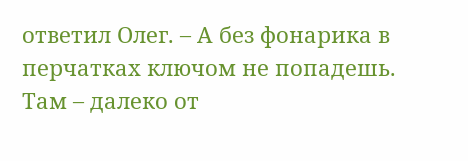ответил Олег. – А без фонарика в перчатках ключом не попадешь. Там – далеко от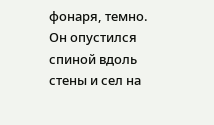фонаря, темно.
Он опустился спиной вдоль стены и сел на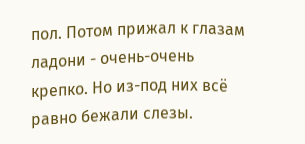пол. Потом прижал к глазам ладони - очень-очень крепко. Но из-под них всё равно бежали слезы.